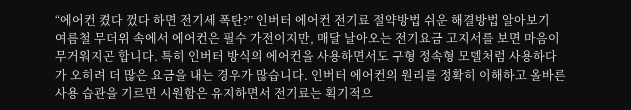“에어컨 켰다 껐다 하면 전기세 폭탄?” 인버터 에어컨 전기료 절약방법 쉬운 해결방법 알아보기
여름철 무더위 속에서 에어컨은 필수 가전이지만, 매달 날아오는 전기요금 고지서를 보면 마음이 무거워지곤 합니다. 특히 인버터 방식의 에어컨을 사용하면서도 구형 정속형 모델처럼 사용하다가 오히려 더 많은 요금을 내는 경우가 많습니다. 인버터 에어컨의 원리를 정확히 이해하고 올바른 사용 습관을 기르면 시원함은 유지하면서 전기료는 획기적으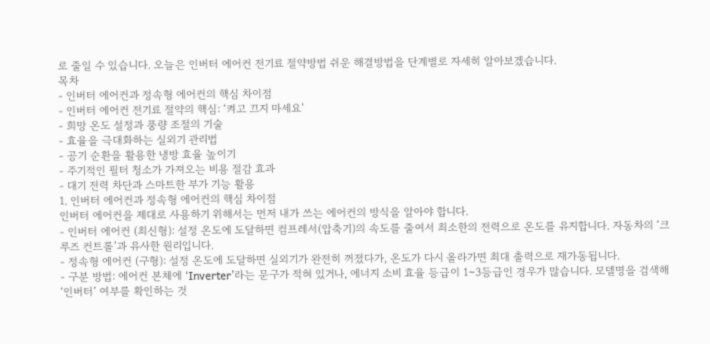로 줄일 수 있습니다. 오늘은 인버터 에어컨 전기료 절약방법 쉬운 해결방법을 단계별로 자세히 알아보겠습니다.
목차
- 인버터 에어컨과 정속형 에어컨의 핵심 차이점
- 인버터 에어컨 전기료 절약의 핵심: ‘켜고 끄지 마세요’
- 희망 온도 설정과 풍량 조절의 기술
- 효율을 극대화하는 실외기 관리법
- 공기 순환을 활용한 냉방 효율 높이기
- 주기적인 필터 청소가 가져오는 비용 절감 효과
- 대기 전력 차단과 스마트한 부가 기능 활용
1. 인버터 에어컨과 정속형 에어컨의 핵심 차이점
인버터 에어컨을 제대로 사용하기 위해서는 먼저 내가 쓰는 에어컨의 방식을 알아야 합니다.
- 인버터 에어컨 (최신형): 설정 온도에 도달하면 컴프레서(압축기)의 속도를 줄여서 최소한의 전력으로 온도를 유지합니다. 자동차의 ‘크루즈 컨트롤’과 유사한 원리입니다.
- 정속형 에어컨 (구형): 설정 온도에 도달하면 실외기가 완전히 꺼졌다가, 온도가 다시 올라가면 최대 출력으로 재가동됩니다.
- 구분 방법: 에어컨 본체에 ‘Inverter’라는 문구가 적혀 있거나, 에너지 소비 효율 등급이 1~3등급인 경우가 많습니다. 모델명을 검색해 ‘인버터’ 여부를 확인하는 것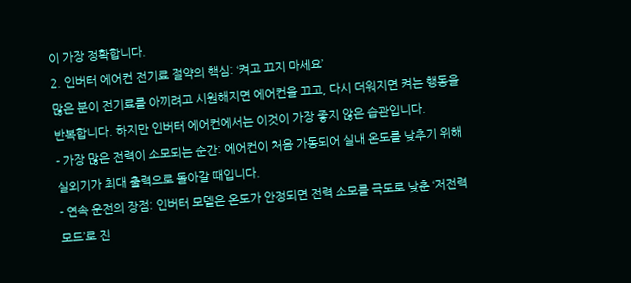이 가장 정확합니다.
2. 인버터 에어컨 전기료 절약의 핵심: ‘켜고 끄지 마세요’
많은 분이 전기료를 아끼려고 시원해지면 에어컨을 끄고, 다시 더워지면 켜는 행동을 반복합니다. 하지만 인버터 에어컨에서는 이것이 가장 좋지 않은 습관입니다.
- 가장 많은 전력이 소모되는 순간: 에어컨이 처음 가동되어 실내 온도를 낮추기 위해 실외기가 최대 출력으로 돌아갈 때입니다.
- 연속 운전의 장점: 인버터 모델은 온도가 안정되면 전력 소모를 극도로 낮춘 ‘저전력 모드’로 진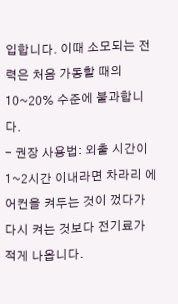입합니다. 이때 소모되는 전력은 처음 가동할 때의 10~20% 수준에 불과합니다.
- 권장 사용법: 외출 시간이 1~2시간 이내라면 차라리 에어컨을 켜두는 것이 껐다가 다시 켜는 것보다 전기료가 적게 나옵니다.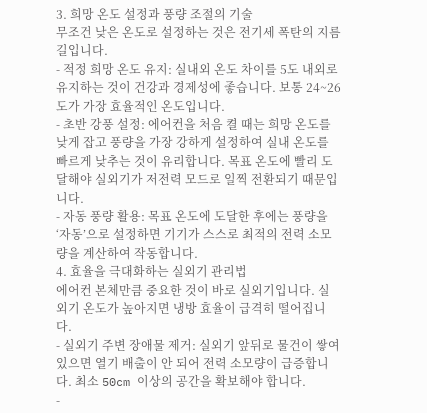3. 희망 온도 설정과 풍량 조절의 기술
무조건 낮은 온도로 설정하는 것은 전기세 폭탄의 지름길입니다.
- 적정 희망 온도 유지: 실내외 온도 차이를 5도 내외로 유지하는 것이 건강과 경제성에 좋습니다. 보통 24~26도가 가장 효율적인 온도입니다.
- 초반 강풍 설정: 에어컨을 처음 켤 때는 희망 온도를 낮게 잡고 풍량을 가장 강하게 설정하여 실내 온도를 빠르게 낮추는 것이 유리합니다. 목표 온도에 빨리 도달해야 실외기가 저전력 모드로 일찍 전환되기 때문입니다.
- 자동 풍량 활용: 목표 온도에 도달한 후에는 풍량을 ‘자동’으로 설정하면 기기가 스스로 최적의 전력 소모량을 계산하여 작동합니다.
4. 효율을 극대화하는 실외기 관리법
에어컨 본체만큼 중요한 것이 바로 실외기입니다. 실외기 온도가 높아지면 냉방 효율이 급격히 떨어집니다.
- 실외기 주변 장애물 제거: 실외기 앞뒤로 물건이 쌓여 있으면 열기 배출이 안 되어 전력 소모량이 급증합니다. 최소 50cm 이상의 공간을 확보해야 합니다.
-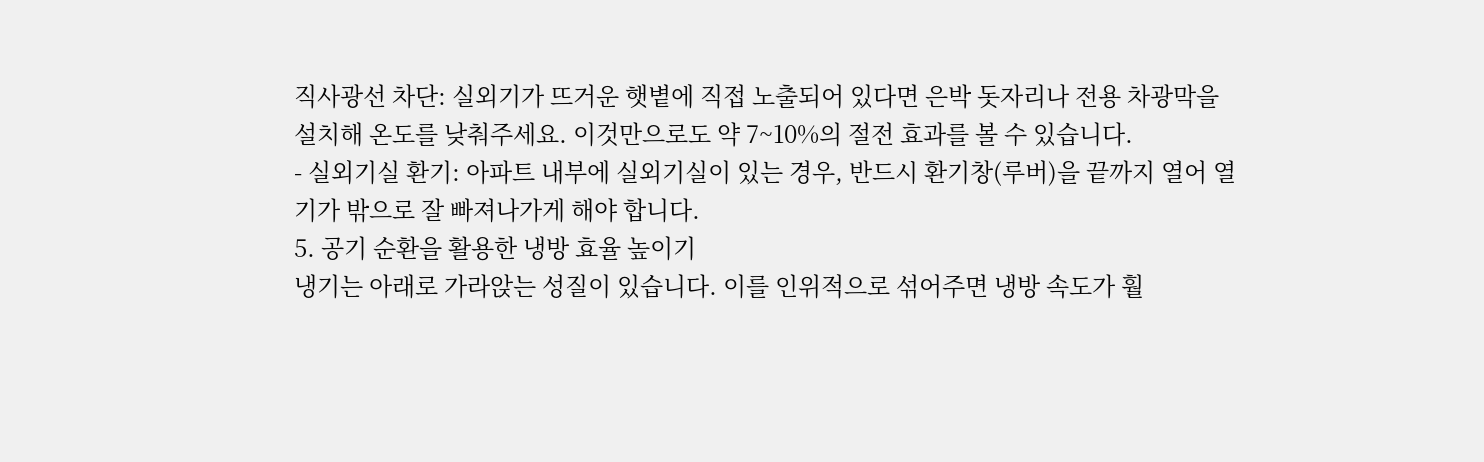직사광선 차단: 실외기가 뜨거운 햇볕에 직접 노출되어 있다면 은박 돗자리나 전용 차광막을 설치해 온도를 낮춰주세요. 이것만으로도 약 7~10%의 절전 효과를 볼 수 있습니다.
- 실외기실 환기: 아파트 내부에 실외기실이 있는 경우, 반드시 환기창(루버)을 끝까지 열어 열기가 밖으로 잘 빠져나가게 해야 합니다.
5. 공기 순환을 활용한 냉방 효율 높이기
냉기는 아래로 가라앉는 성질이 있습니다. 이를 인위적으로 섞어주면 냉방 속도가 훨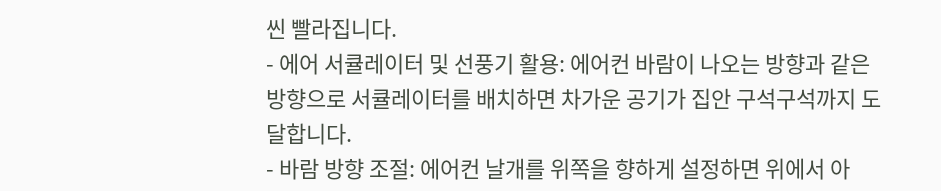씬 빨라집니다.
- 에어 서큘레이터 및 선풍기 활용: 에어컨 바람이 나오는 방향과 같은 방향으로 서큘레이터를 배치하면 차가운 공기가 집안 구석구석까지 도달합니다.
- 바람 방향 조절: 에어컨 날개를 위쪽을 향하게 설정하면 위에서 아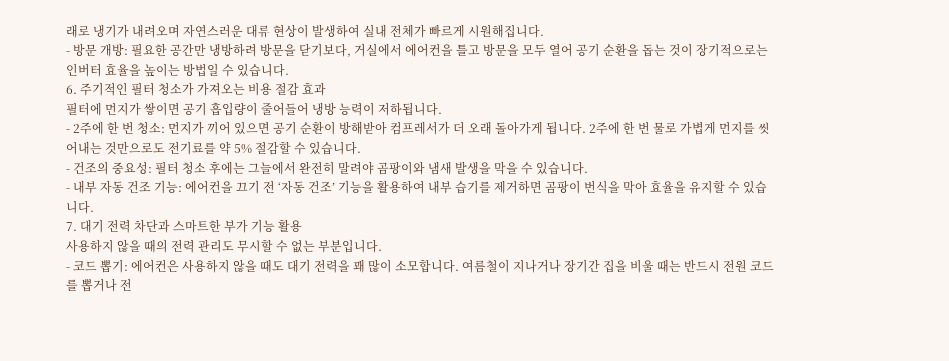래로 냉기가 내려오며 자연스러운 대류 현상이 발생하여 실내 전체가 빠르게 시원해집니다.
- 방문 개방: 필요한 공간만 냉방하려 방문을 닫기보다, 거실에서 에어컨을 틀고 방문을 모두 열어 공기 순환을 돕는 것이 장기적으로는 인버터 효율을 높이는 방법일 수 있습니다.
6. 주기적인 필터 청소가 가져오는 비용 절감 효과
필터에 먼지가 쌓이면 공기 흡입량이 줄어들어 냉방 능력이 저하됩니다.
- 2주에 한 번 청소: 먼지가 끼어 있으면 공기 순환이 방해받아 컴프레서가 더 오래 돌아가게 됩니다. 2주에 한 번 물로 가볍게 먼지를 씻어내는 것만으로도 전기료를 약 5% 절감할 수 있습니다.
- 건조의 중요성: 필터 청소 후에는 그늘에서 완전히 말려야 곰팡이와 냄새 발생을 막을 수 있습니다.
- 내부 자동 건조 기능: 에어컨을 끄기 전 ‘자동 건조’ 기능을 활용하여 내부 습기를 제거하면 곰팡이 번식을 막아 효율을 유지할 수 있습니다.
7. 대기 전력 차단과 스마트한 부가 기능 활용
사용하지 않을 때의 전력 관리도 무시할 수 없는 부분입니다.
- 코드 뽑기: 에어컨은 사용하지 않을 때도 대기 전력을 꽤 많이 소모합니다. 여름철이 지나거나 장기간 집을 비울 때는 반드시 전원 코드를 뽑거나 전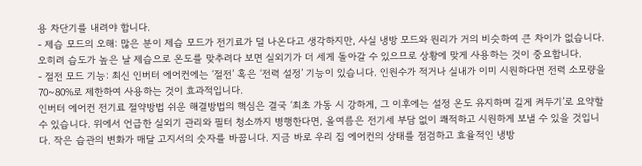용 차단기를 내려야 합니다.
- 제습 모드의 오해: 많은 분이 제습 모드가 전기료가 덜 나온다고 생각하지만, 사실 냉방 모드와 원리가 거의 비슷하여 큰 차이가 없습니다. 오히려 습도가 높은 날 제습으로 온도를 맞추려다 보면 실외기가 더 세게 돌아갈 수 있으므로 상황에 맞게 사용하는 것이 중요합니다.
- 절전 모드 기능: 최신 인버터 에어컨에는 ‘절전’ 혹은 ‘전력 설정’ 기능이 있습니다. 인원수가 적거나 실내가 이미 시원하다면 전력 소모량을 70~80%로 제한하여 사용하는 것이 효과적입니다.
인버터 에어컨 전기료 절약방법 쉬운 해결방법의 핵심은 결국 ‘최초 가동 시 강하게, 그 이후에는 설정 온도 유지하며 길게 켜두기’로 요약할 수 있습니다. 위에서 언급한 실외기 관리와 필터 청소까지 병행한다면, 올여름은 전기세 부담 없이 쾌적하고 시원하게 보낼 수 있을 것입니다. 작은 습관의 변화가 매달 고지서의 숫자를 바꿉니다. 지금 바로 우리 집 에어컨의 상태를 점검하고 효율적인 냉방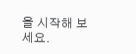을 시작해 보세요.